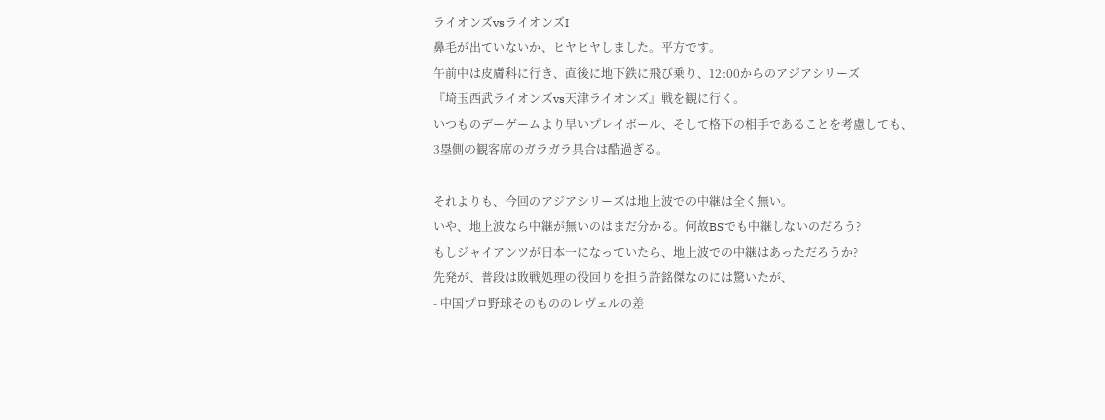ライオンズvsライオンズI
鼻毛が出ていないか、ヒヤヒヤしました。平方です。
午前中は皮膚科に行き、直後に地下鉄に飛び乗り、12:00からのアジアシリーズ
『埼玉西武ライオンズvs天津ライオンズ』戦を観に行く。
いつものデーゲームより早いプレイボール、そして格下の相手であることを考慮しても、
3塁側の観客席のガラガラ具合は酷過ぎる。

それよりも、今回のアジアシリーズは地上波での中継は全く無い。
いや、地上波なら中継が無いのはまだ分かる。何故BSでも中継しないのだろう?
もしジャイアンツが日本一になっていたら、地上波での中継はあっただろうか?
先発が、普段は敗戦処理の役回りを担う許銘傑なのには驚いたが、
- 中国プロ野球そのもののレヴェルの差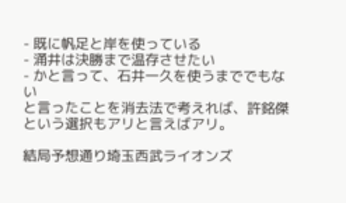- 既に帆足と岸を使っている
- 涌井は決勝まで温存させたい
- かと言って、石井一久を使うまででもない
と言ったことを消去法で考えれば、許銘傑という選択もアリと言えばアリ。

結局予想通り埼玉西武ライオンズ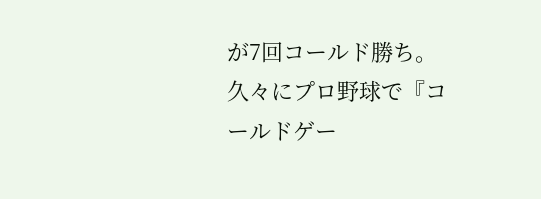が7回コールド勝ち。
久々にプロ野球で『コールドゲー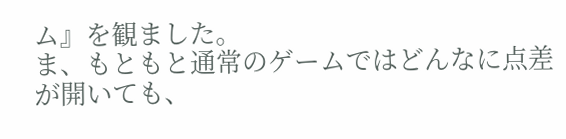ム』を観ました。
ま、もともと通常のゲームではどんなに点差が開いても、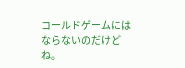コールドゲームにはならないのだけどね。